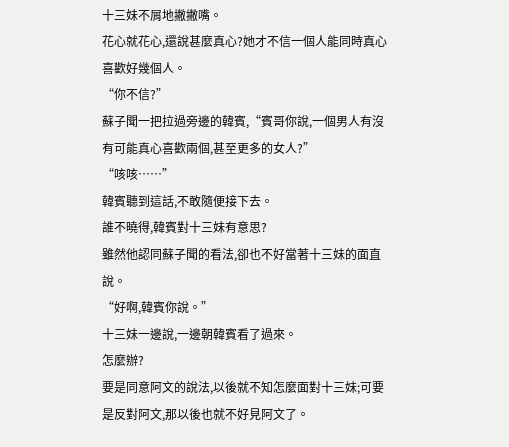十三妹不屑地撇撇嘴。
花心就花心,還說甚麼真心?她才不信一個人能同時真心喜歡好幾個人。
“你不信?”
蘇子聞一把拉過旁邊的韓賓,“賓哥你說,一個男人有沒有可能真心喜歡兩個,甚至更多的女人?”
“咳咳……”
韓賓聽到這話,不敢隨便接下去。
誰不曉得,韓賓對十三妹有意思?
雖然他認同蘇子聞的看法,卻也不好當著十三妹的面直說。
“好啊,韓賓你說。”
十三妹一邊說,一邊朝韓賓看了過來。
怎麼辦?
要是同意阿文的說法,以後就不知怎麼面對十三妹;可要是反對阿文,那以後也就不好見阿文了。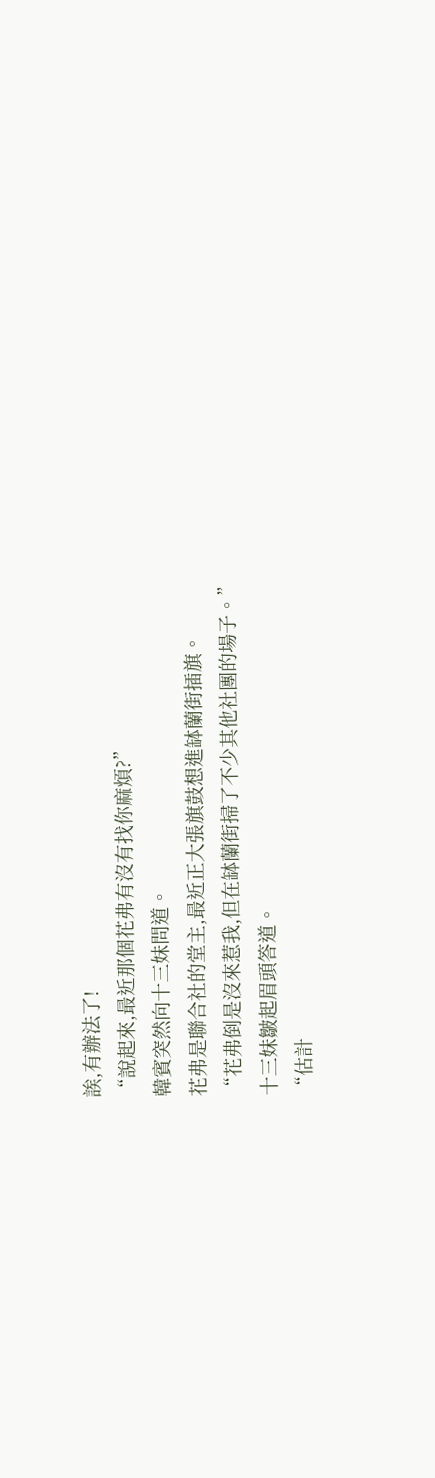誒,有辦法了!
“說起來,最近那個花弗有沒有找你麻煩?”
韓賓突然向十三妹問道。
花弗是聯合社的堂主,最近正大張旗鼓想進缽蘭街插旗。
“花弗倒是沒來惹我,但在缽蘭街掃了不少其他社團的場子。”
十三妹皺起眉頭答道。
“估計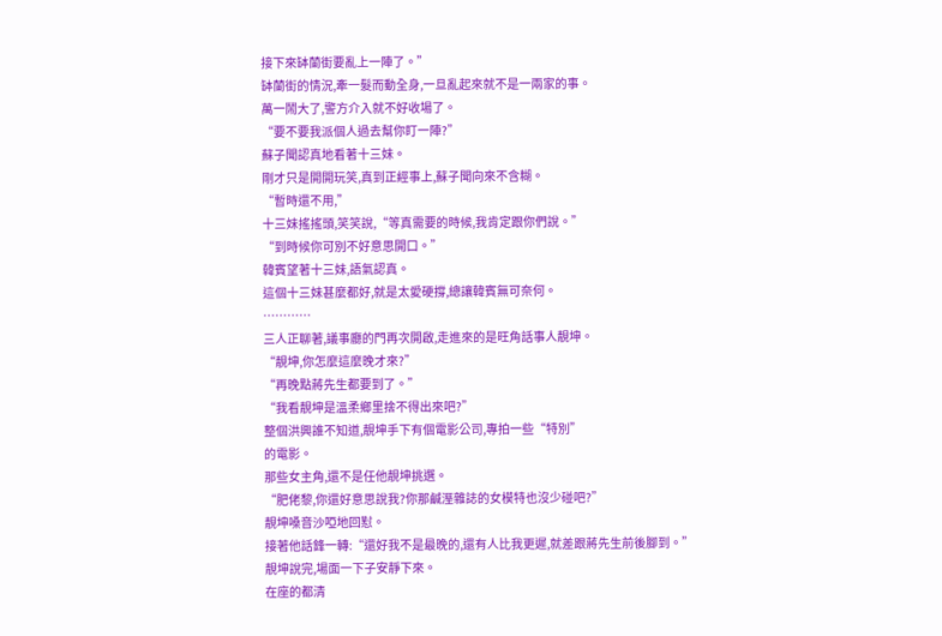接下來缽蘭街要亂上一陣了。”
缽蘭街的情況,牽一髮而動全身,一旦亂起來就不是一兩家的事。
萬一鬧大了,警方介入就不好收場了。
“要不要我派個人過去幫你盯一陣?”
蘇子聞認真地看著十三妹。
剛才只是開開玩笑,真到正經事上,蘇子聞向來不含糊。
“暫時還不用,”
十三妹搖搖頭,笑笑說,“等真需要的時候,我肯定跟你們說。”
“到時候你可別不好意思開口。”
韓賓望著十三妹,語氣認真。
這個十三妹甚麼都好,就是太愛硬撐,總讓韓賓無可奈何。
…………
三人正聊著,議事廳的門再次開啟,走進來的是旺角話事人靚坤。
“靚坤,你怎麼這麼晚才來?”
“再晚點蔣先生都要到了。”
“我看靚坤是溫柔鄉里捨不得出來吧?”
整個洪興誰不知道,靚坤手下有個電影公司,專拍一些“特別”
的電影。
那些女主角,還不是任他靚坤挑選。
“肥佬黎,你還好意思說我?你那鹹溼雜誌的女模特也沒少碰吧?”
靚坤嗓音沙啞地回懟。
接著他話鋒一轉:“還好我不是最晚的,還有人比我更遲,就差跟蔣先生前後腳到。”
靚坤說完,場面一下子安靜下來。
在座的都清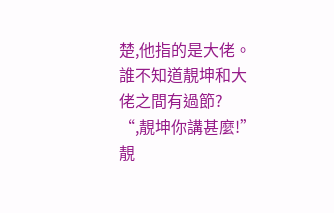楚,他指的是大佬。
誰不知道靚坤和大佬之間有過節?
“,靚坤你講甚麼!”
靚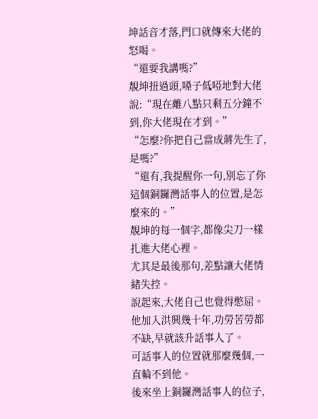坤話音才落,門口就傳來大佬的怒喝。
“還要我講嗎?”
靚坤扭過頭,嗓子低啞地對大佬說:“現在離八點只剩五分鐘不到,你大佬現在才到。”
“怎麼?你把自己當成蔣先生了,是嗎?”
“還有,我提醒你一句,別忘了你這個銅鑼灣話事人的位置,是怎麼來的。”
靚坤的每一個字,都像尖刀一樣扎進大佬心裡。
尤其是最後那句,差點讓大佬情緒失控。
說起來,大佬自己也覺得憋屈。
他加入洪興幾十年,功勞苦勞都不缺,早就該升話事人了。
可話事人的位置就那麼幾個,一直輪不到他。
後來坐上銅鑼灣話事人的位子,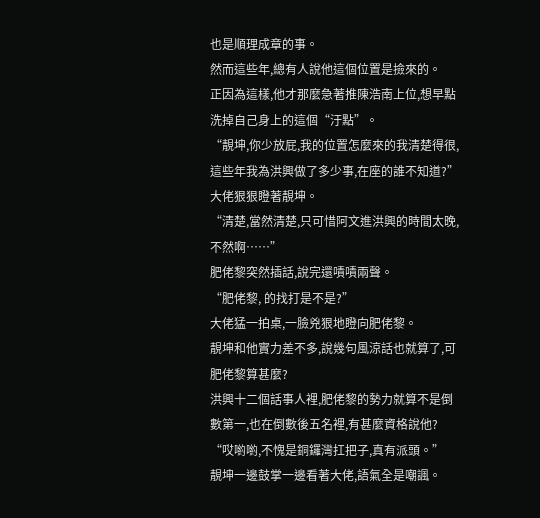也是順理成章的事。
然而這些年,總有人說他這個位置是撿來的。
正因為這樣,他才那麼急著推陳浩南上位,想早點洗掉自己身上的這個“汙點”。
“靚坤,你少放屁,我的位置怎麼來的我清楚得很,這些年我為洪興做了多少事,在座的誰不知道?”
大佬狠狠瞪著靚坤。
“清楚,當然清楚,只可惜阿文進洪興的時間太晚,不然啊……”
肥佬黎突然插話,說完還嘖嘖兩聲。
“肥佬黎, 的找打是不是?”
大佬猛一拍桌,一臉兇狠地瞪向肥佬黎。
靚坤和他實力差不多,說幾句風涼話也就算了,可肥佬黎算甚麼?
洪興十二個話事人裡,肥佬黎的勢力就算不是倒數第一,也在倒數後五名裡,有甚麼資格說他?
“哎喲喲,不愧是銅鑼灣扛把子,真有派頭。”
靚坤一邊鼓掌一邊看著大佬,語氣全是嘲諷。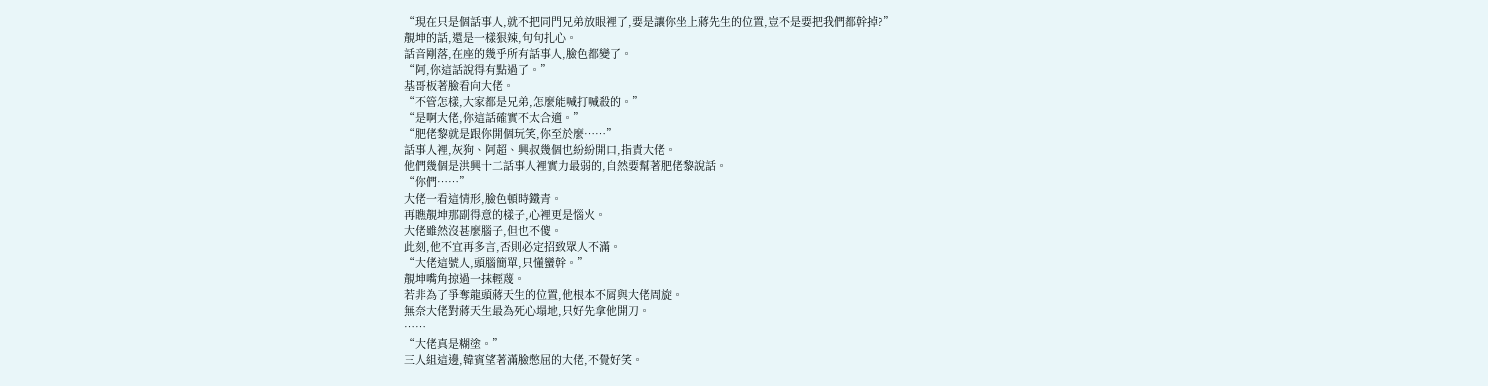“現在只是個話事人,就不把同門兄弟放眼裡了,要是讓你坐上蔣先生的位置,豈不是要把我們都幹掉?”
靚坤的話,還是一樣狠辣,句句扎心。
話音剛落,在座的幾乎所有話事人,臉色都變了。
“阿,你這話說得有點過了。”
基哥板著臉看向大佬。
“不管怎樣,大家都是兄弟,怎麼能喊打喊殺的。”
“是啊大佬,你這話確實不太合適。”
“肥佬黎就是跟你開個玩笑,你至於麼……”
話事人裡,灰狗、阿超、興叔幾個也紛紛開口,指責大佬。
他們幾個是洪興十二話事人裡實力最弱的,自然要幫著肥佬黎說話。
“你們……”
大佬一看這情形,臉色頓時鐵青。
再瞧靚坤那副得意的樣子,心裡更是惱火。
大佬雖然沒甚麼腦子,但也不傻。
此刻,他不宜再多言,否則必定招致眾人不滿。
“大佬這號人,頭腦簡單,只懂蠻幹。”
靚坤嘴角掠過一抹輕蔑。
若非為了爭奪龍頭蔣天生的位置,他根本不屑與大佬周旋。
無奈大佬對蔣天生最為死心塌地,只好先拿他開刀。
……
“大佬真是糊塗。”
三人組這邊,韓賓望著滿臉憋屈的大佬,不覺好笑。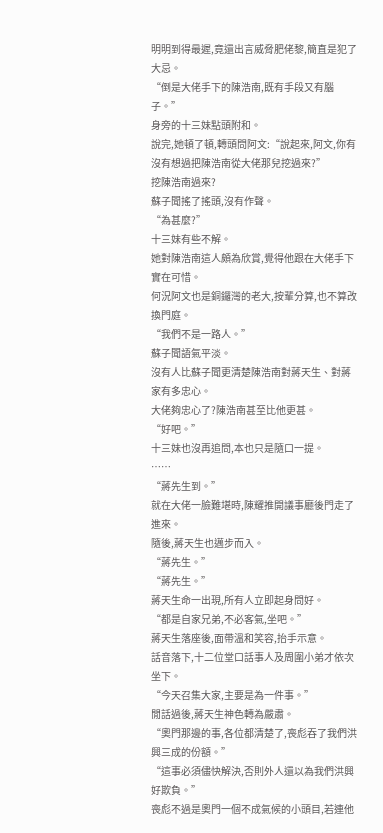明明到得最遲,竟還出言威脅肥佬黎,簡直是犯了大忌。
“倒是大佬手下的陳浩南,既有手段又有腦子。”
身旁的十三妹點頭附和。
說完,她頓了頓,轉頭問阿文:“說起來,阿文,你有沒有想過把陳浩南從大佬那兒挖過來?”
挖陳浩南過來?
蘇子聞搖了搖頭,沒有作聲。
“為甚麼?”
十三妹有些不解。
她對陳浩南這人頗為欣賞,覺得他跟在大佬手下實在可惜。
何況阿文也是銅鑼灣的老大,按輩分算,也不算改換門庭。
“我們不是一路人。”
蘇子聞語氣平淡。
沒有人比蘇子聞更清楚陳浩南對蔣天生、對蔣家有多忠心。
大佬夠忠心了?陳浩南甚至比他更甚。
“好吧。”
十三妹也沒再追問,本也只是隨口一提。
……
“蔣先生到。”
就在大佬一臉難堪時,陳耀推開議事廳後門走了進來。
隨後,蔣天生也邁步而入。
“蔣先生。”
“蔣先生。”
蔣天生命一出現,所有人立即起身問好。
“都是自家兄弟,不必客氣,坐吧。”
蔣天生落座後,面帶溫和笑容,抬手示意。
話音落下,十二位堂口話事人及周圍小弟才依次坐下。
“今天召集大家,主要是為一件事。”
閒話過後,蔣天生神色轉為嚴肅。
“奧門那邊的事,各位都清楚了,喪彪吞了我們洪興三成的份額。”
“這事必須儘快解決,否則外人還以為我們洪興好欺負。”
喪彪不過是奧門一個不成氣候的小頭目,若連他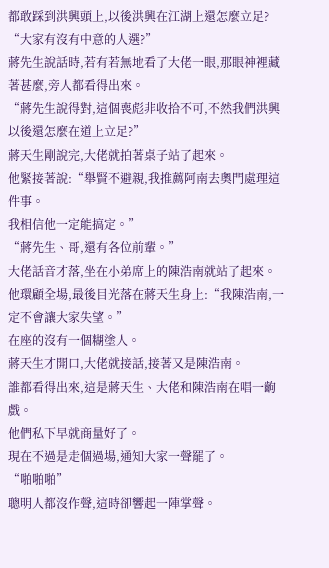都敢踩到洪興頭上,以後洪興在江湖上還怎麼立足?
“大家有沒有中意的人選?”
蔣先生說話時,若有若無地看了大佬一眼,那眼神裡藏著甚麼,旁人都看得出來。
“蔣先生說得對,這個喪彪非收拾不可,不然我們洪興以後還怎麼在道上立足?”
蔣天生剛說完,大佬就拍著桌子站了起來。
他緊接著說:“舉賢不避親,我推薦阿南去奧門處理這件事。
我相信他一定能搞定。”
“蔣先生、哥,還有各位前輩。”
大佬話音才落,坐在小弟席上的陳浩南就站了起來。
他環顧全場,最後目光落在蔣天生身上:“我陳浩南,一定不會讓大家失望。”
在座的沒有一個糊塗人。
蔣天生才開口,大佬就接話,接著又是陳浩南。
誰都看得出來,這是蔣天生、大佬和陳浩南在唱一齣戲。
他們私下早就商量好了。
現在不過是走個過場,通知大家一聲罷了。
“啪啪啪”
聰明人都沒作聲,這時卻響起一陣掌聲。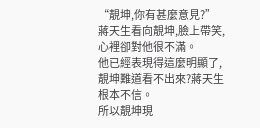“靚坤,你有甚麼意見?”
蔣天生看向靚坤,臉上帶笑,心裡卻對他很不滿。
他已經表現得這麼明顯了,靚坤難道看不出來?蔣天生根本不信。
所以靚坤現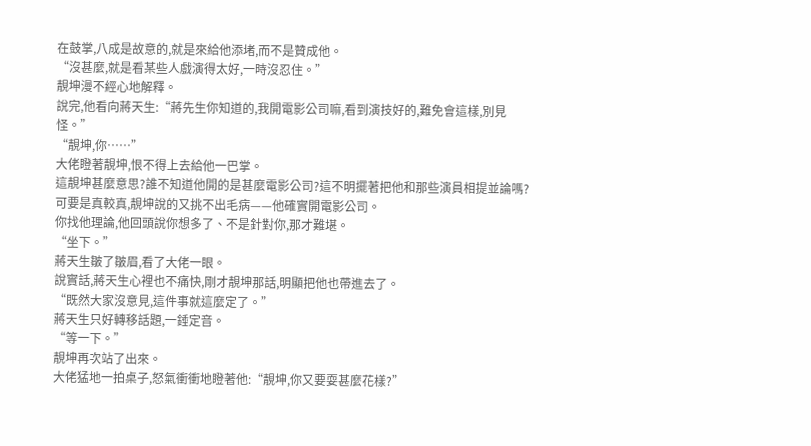在鼓掌,八成是故意的,就是來給他添堵,而不是贊成他。
“沒甚麼,就是看某些人戲演得太好,一時沒忍住。”
靚坤漫不經心地解釋。
說完,他看向蔣天生:“蔣先生你知道的,我開電影公司嘛,看到演技好的,難免會這樣,別見怪。”
“靚坤,你……”
大佬瞪著靚坤,恨不得上去給他一巴掌。
這靚坤甚麼意思?誰不知道他開的是甚麼電影公司?這不明擺著把他和那些演員相提並論嗎?
可要是真較真,靚坤說的又挑不出毛病——他確實開電影公司。
你找他理論,他回頭說你想多了、不是針對你,那才難堪。
“坐下。”
蔣天生皺了皺眉,看了大佬一眼。
說實話,蔣天生心裡也不痛快,剛才靚坤那話,明顯把他也帶進去了。
“既然大家沒意見,這件事就這麼定了。”
蔣天生只好轉移話題,一錘定音。
“等一下。”
靚坤再次站了出來。
大佬猛地一拍桌子,怒氣衝衝地瞪著他:“靚坤,你又要耍甚麼花樣?”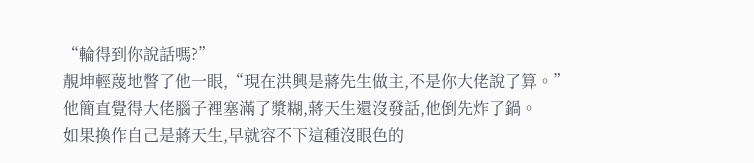“輪得到你說話嗎?”
靚坤輕蔑地瞥了他一眼,“現在洪興是蔣先生做主,不是你大佬說了算。”
他簡直覺得大佬腦子裡塞滿了漿糊,蔣天生還沒發話,他倒先炸了鍋。
如果換作自己是蔣天生,早就容不下這種沒眼色的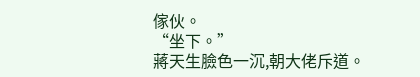傢伙。
“坐下。”
蔣天生臉色一沉,朝大佬斥道。